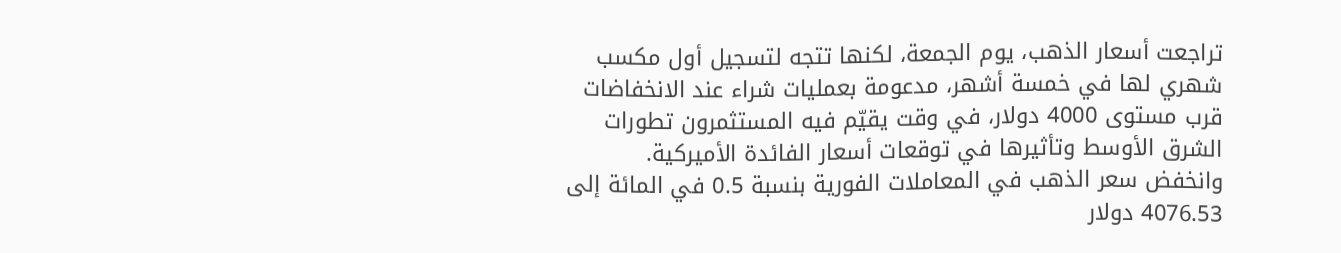تراجعت أسعار الذهب، يوم الجمعة، لكنها تتجه لتسجيل أول مكسب شهري لها في خمسة أشهر، مدعومة بعمليات شراء عند الانخفاضات قرب مستوى 4000 دولار، في وقت يقيّم فيه المستثمرون تطورات الشرق الأوسط وتأثيرها في توقعات أسعار الفائدة الأميركية.
وانخفض سعر الذهب في المعاملات الفورية بنسبة 0.5 في المائة إلى 4076.53 دولار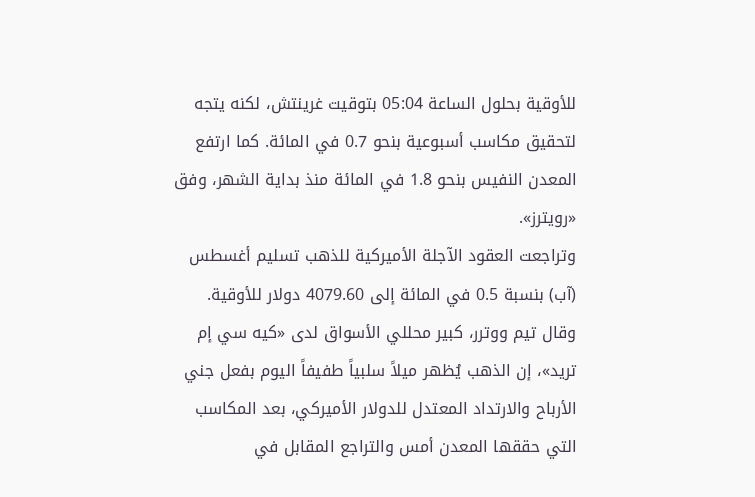للأوقية بحلول الساعة 05:04 بتوقيت غرينتش، لكنه يتجه لتحقيق مكاسب أسبوعية بنحو 0.7 في المائة. كما ارتفع المعدن النفيس بنحو 1.8 في المائة منذ بداية الشهر، وفق «رويترز».
وتراجعت العقود الآجلة الأميركية للذهب تسليم أغسطس (آب) بنسبة 0.5 في المائة إلى 4079.60 دولار للأوقية.
وقال تيم ووترر، كبير محللي الأسواق لدى «كيه سي إم تريد»، إن الذهب يُظهر ميلاً سلبياً طفيفاً اليوم بفعل جني الأرباح والارتداد المعتدل للدولار الأميركي، بعد المكاسب التي حققها المعدن أمس والتراجع المقابل في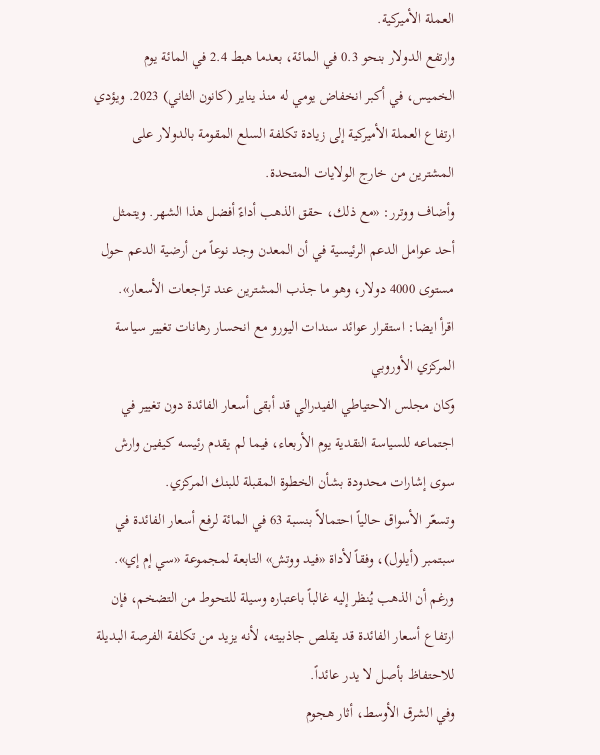العملة الأميركية.
وارتفع الدولار بنحو 0.3 في المائة، بعدما هبط 2.4 في المائة يوم الخميس، في أكبر انخفاض يومي له منذ يناير (كانون الثاني) 2023. ويؤدي ارتفاع العملة الأميركية إلى زيادة تكلفة السلع المقومة بالدولار على المشترين من خارج الولايات المتحدة.
وأضاف ووترر: «مع ذلك، حقق الذهب أداءً أفضل هذا الشهر. ويتمثل أحد عوامل الدعم الرئيسية في أن المعدن وجد نوعاً من أرضية الدعم حول مستوى 4000 دولار، وهو ما جذب المشترين عند تراجعات الأسعار».
اقرأ ايضا: استقرار عوائد سندات اليورو مع انحسار رهانات تغيير سياسة المركزي الأوروبي
وكان مجلس الاحتياطي الفيدرالي قد أبقى أسعار الفائدة دون تغيير في اجتماعه للسياسة النقدية يوم الأربعاء، فيما لم يقدم رئيسه كيفين وارش سوى إشارات محدودة بشأن الخطوة المقبلة للبنك المركزي.
وتسعّر الأسواق حالياً احتمالاً بنسبة 63 في المائة لرفع أسعار الفائدة في سبتمبر (أيلول)، وفقاً لأداة «فيد ووتش» التابعة لمجموعة «سي إم إي».
ورغم أن الذهب يُنظر إليه غالباً باعتباره وسيلة للتحوط من التضخم، فإن ارتفاع أسعار الفائدة قد يقلص جاذبيته، لأنه يزيد من تكلفة الفرصة البديلة للاحتفاظ بأصل لا يدر عائداً.
وفي الشرق الأوسط، أثار هجوم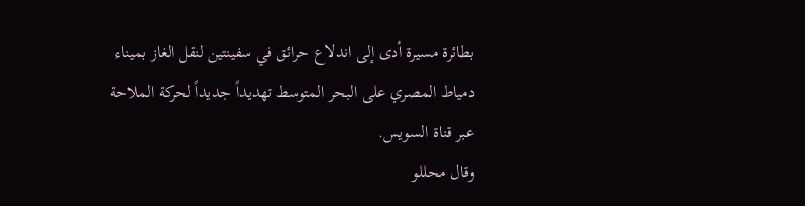بطائرة مسيرة أدى إلى اندلاع حرائق في سفينتين لنقل الغاز بميناء دمياط المصري على البحر المتوسط تهديداً جديداً لحركة الملاحة عبر قناة السويس.
وقال محللو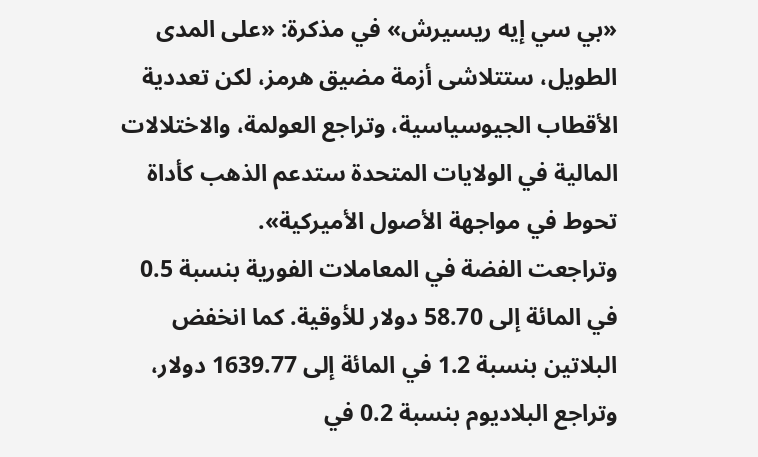«بي سي إيه ريسيرش» في مذكرة: «على المدى الطويل، ستتلاشى أزمة مضيق هرمز، لكن تعددية الأقطاب الجيوسياسية، وتراجع العولمة، والاختلالات المالية في الولايات المتحدة ستدعم الذهب كأداة تحوط في مواجهة الأصول الأميركية».
وتراجعت الفضة في المعاملات الفورية بنسبة 0.5 في المائة إلى 58.70 دولار للأوقية. كما انخفض البلاتين بنسبة 1.2 في المائة إلى 1639.77 دولار، وتراجع البلاديوم بنسبة 0.2 في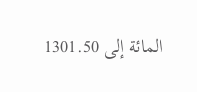المائة إلى 1301.50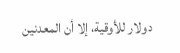دولار للأوقية، إلا أن المعدنين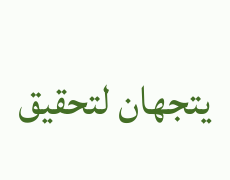يتجهان لتحقيق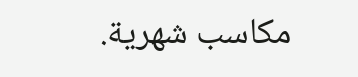مكاسب شهرية.